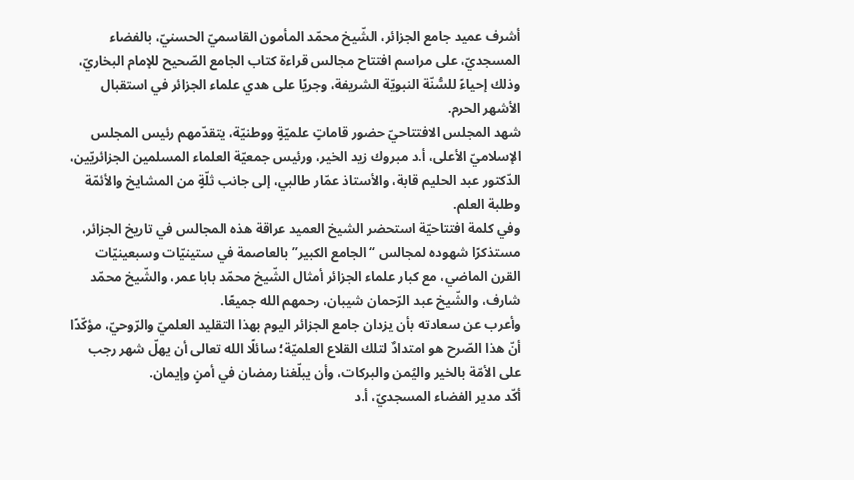أشرف عميد جامع الجزائر، الشّيخ محمّد المأمون القاسميّ الحسنيّ، بالفضاء المسجديّ، على مراسم افتتاح مجالس قراءة كتاب الجامع الصّحيح للإمام البخاريّ، وذلك إحياءً للسُّنّة النبويّة الشريفة، وجريًا على هدي علماء الجزائر في استقبال الأشهر الحرم.
شهد المجلس الافتتاحيّ حضور قاماتٍ علميّةٍ ووطنيّة، يتقدّمهم رئيس المجلس الإسلاميّ الأعلى، أ.د مبروك زيد الخير، ورئيس جمعيّة العلماء المسلمين الجزائريّين، الدّكتور عبد الحليم قابة، والأستاذ عمّار طالبي، إلى جانب ثلّةٍ من المشايخ والأئمّة وطلبة العلم.
وفي كلمة افتتاحيّة استحضر الشيخ العميد عراقة هذه المجالس في تاريخ الجزائر، مستذكرًا شهوده لمجالس “الجامع الكبير” بالعاصمة في ستينيّات وسبعينيّات القرن الماضي، مع كبار علماء الجزائر أمثال الشّيخ محمّد بابا عمر، والشّيخ محمّد شارف، والشّيخ عبد الرّحمان شيبان، رحمهم الله جميعًا.
وأعرب عن سعادته بأن يزدان جامع الجزائر اليوم بهذا التقليد العلميّ والرّوحيّ، مؤكّدًا أنّ هذا الصّرح هو امتدادٌ لتلك القلاع العلميّة؛ سائلًا الله تعالى أن يهلّ شهر رجب على الأمّة بالخير واليُمن والبركات، وأن يبلّغنا رمضان في أمنٍ وإيمان.
أكّد مدير الفضاء المسجديّ، أ.د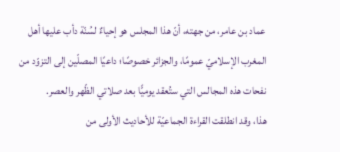عماد بن عامر، من جهته، أنّ هذا المجلس هو إحياءٌ لسُنّة دأب عليها أهل المغرب الإسلاميّ عمومًا، والجزائر خصوصًا؛ داعيًا المصلّين إلى التزوّد من نفحات هذه المجالس التي ستُعقد يوميًّا بعد صلاتي الظّهر والعصر.
هذا، وقد انطلقت القراءة الجماعيّة للأحاديث الأولى من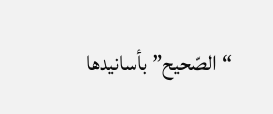“الصّحيح” بأسانيدها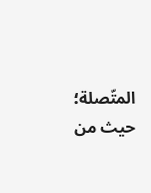المتّصلة؛ حيث من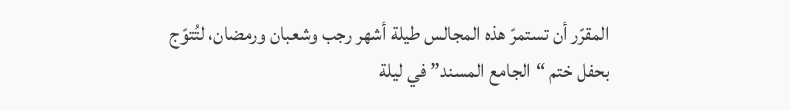المقرّر أن تستمرّ هذه المجالس طيلة أشهر رجب وشعبان ورمضان، لتُتوّج بحفل ختم “الجامع المسند” في ليلة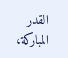القدر المباركة،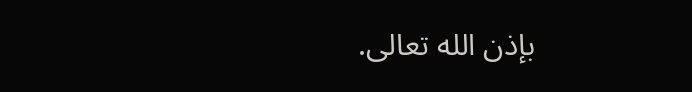بإذن الله تعالى.